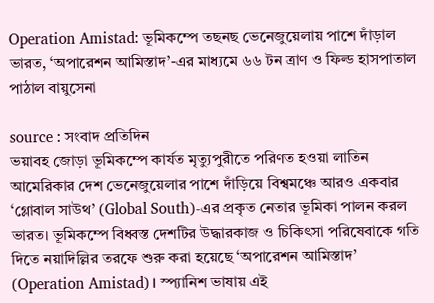Operation Amistad: ভূমিকম্পে তছনছ ভেনেজুয়েলায় পাশে দাঁড়াল ভারত, ‘অপারেশন আমিস্তাদ’-এর মাধ্যমে ৬৬ টন ত্রাণ ও ফিল্ড হাসপাতাল পাঠাল বায়ুসেনা

source : সংবাদ প্রতিদিন
ভয়াবহ জোড়া ভূমিকম্পে কার্যত মৃত্যুপুরীতে পরিণত হওয়া লাতিন আমেরিকার দেশ ভেনেজুয়েলার পাশে দাঁড়িয়ে বিশ্বমঞ্চে আরও একবার ‘গ্লোবাল সাউথ’ (Global South)-এর প্রকৃত নেতার ভূমিকা পালন করল ভারত। ভূমিকম্পে বিধ্বস্ত দেশটির উদ্ধারকাজ ও চিকিৎসা পরিষেবাকে গতি দিতে নয়াদিল্লির তরফে শুরু করা হয়েছে ‘অপারেশন আমিস্তাদ’ (Operation Amistad)। স্প্যানিশ ভাষায় এই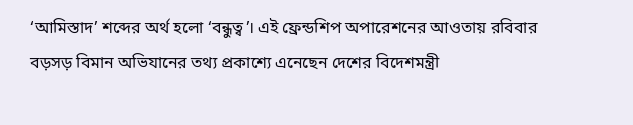‘আমিস্তাদ’ শব্দের অর্থ হলো ‘বন্ধুত্ব’। এই ফ্রেন্ডশিপ অপারেশনের আওতায় রবিবার বড়সড় বিমান অভিযানের তথ্য প্রকাশ্যে এনেছেন দেশের বিদেশমন্ত্রী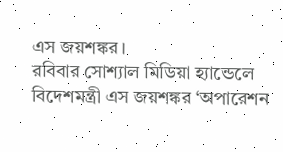এস জয়শঙ্কর।
রবিবার সোশ্যাল মিডিয়া হ্যান্ডেলে বিদেশমন্ত্রী এস জয়শঙ্কর ‘অপারেশন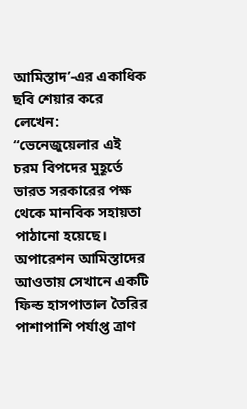আমিস্তাদ’-এর একাধিক ছবি শেয়ার করে লেখেন:
“ভেনেজুয়েলার এই চরম বিপদের মুহূর্তে ভারত সরকারের পক্ষ থেকে মানবিক সহায়তা পাঠানো হয়েছে। অপারেশন আমিস্তাদের আওতায় সেখানে একটি ফিল্ড হাসপাতাল তৈরির পাশাপাশি পর্যাপ্ত ত্রাণ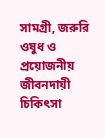সামগ্রী, জরুরি ওষুধ ও প্রয়োজনীয় জীবনদায়ী চিকিৎসা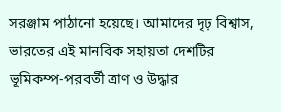সরঞ্জাম পাঠানো হয়েছে। আমাদের দৃঢ় বিশ্বাস, ভারতের এই মানবিক সহায়তা দেশটির ভূমিকম্প-পরবর্তী ত্রাণ ও উদ্ধার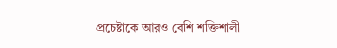প্রচেষ্টাকে আরও বেশি শক্তিশালী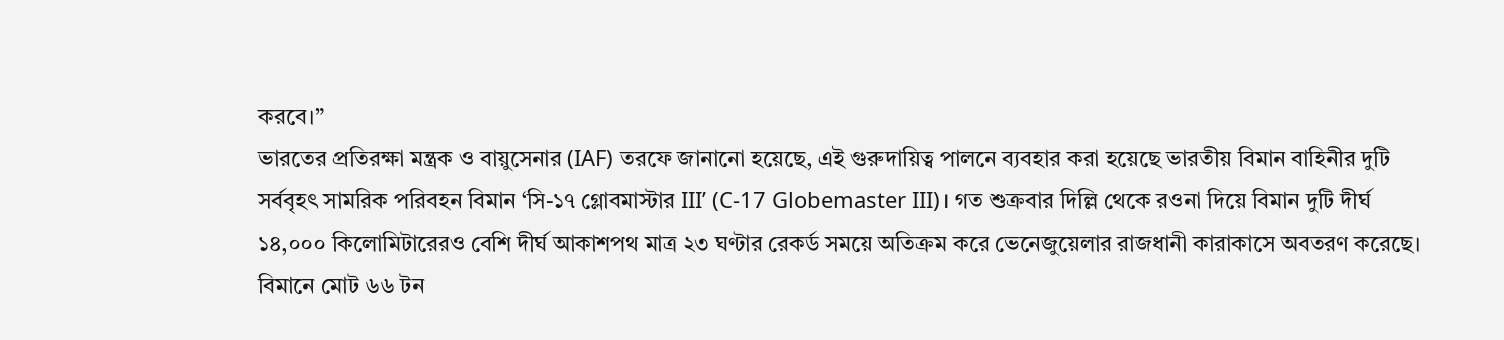করবে।”
ভারতের প্রতিরক্ষা মন্ত্রক ও বায়ুসেনার (IAF) তরফে জানানো হয়েছে, এই গুরুদায়িত্ব পালনে ব্যবহার করা হয়েছে ভারতীয় বিমান বাহিনীর দুটি সর্ববৃহৎ সামরিক পরিবহন বিমান ‘সি-১৭ গ্লোবমাস্টার III’ (C-17 Globemaster III)। গত শুক্রবার দিল্লি থেকে রওনা দিয়ে বিমান দুটি দীর্ঘ ১৪,০০০ কিলোমিটারেরও বেশি দীর্ঘ আকাশপথ মাত্র ২৩ ঘণ্টার রেকর্ড সময়ে অতিক্রম করে ভেনেজুয়েলার রাজধানী কারাকাসে অবতরণ করেছে।
বিমানে মোট ৬৬ টন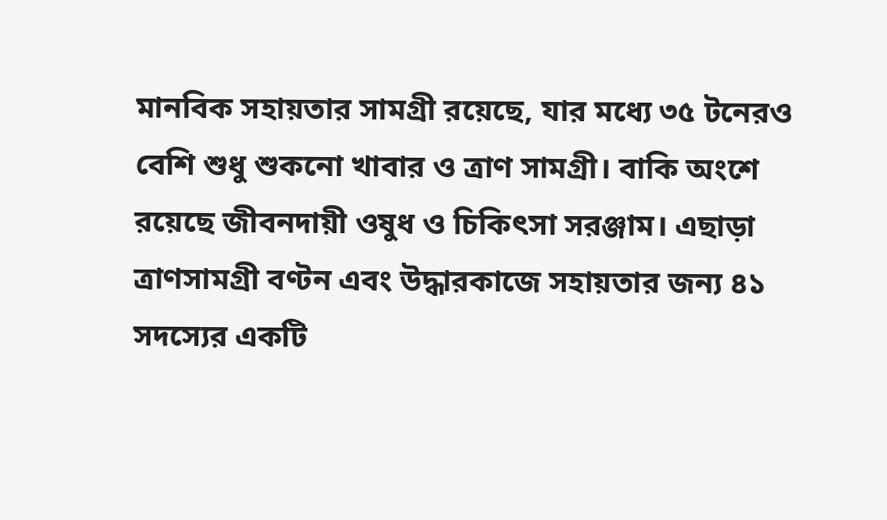মানবিক সহায়তার সামগ্রী রয়েছে, যার মধ্যে ৩৫ টনেরও বেশি শুধু শুকনো খাবার ও ত্রাণ সামগ্রী। বাকি অংশে রয়েছে জীবনদায়ী ওষুধ ও চিকিৎসা সরঞ্জাম। এছাড়া ত্রাণসামগ্রী বণ্টন এবং উদ্ধারকাজে সহায়তার জন্য ৪১ সদস্যের একটি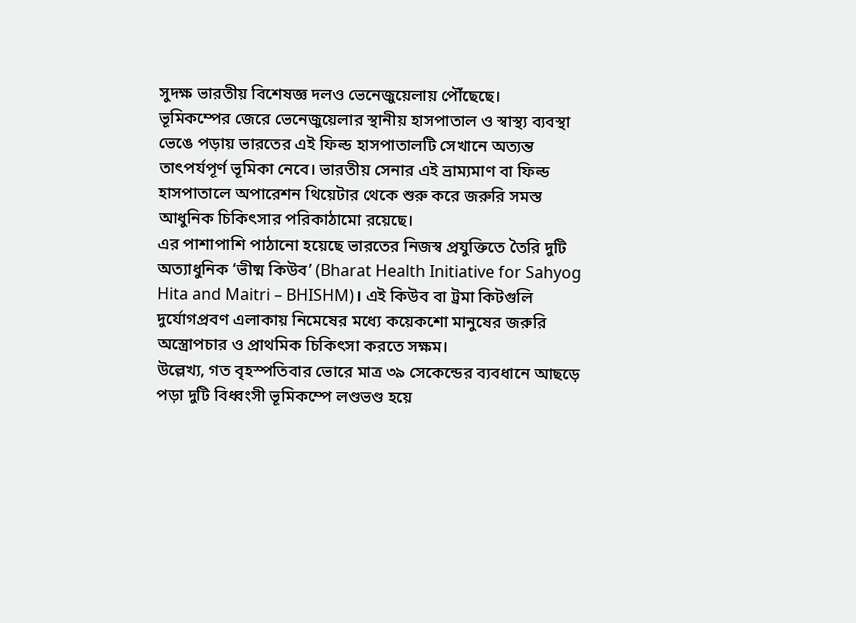সুদক্ষ ভারতীয় বিশেষজ্ঞ দলও ভেনেজুয়েলায় পৌঁছেছে।
ভূমিকম্পের জেরে ভেনেজুয়েলার স্থানীয় হাসপাতাল ও স্বাস্থ্য ব্যবস্থা ভেঙে পড়ায় ভারতের এই ফিল্ড হাসপাতালটি সেখানে অত্যন্ত তাৎপর্যপূর্ণ ভূমিকা নেবে। ভারতীয় সেনার এই ভ্রাম্যমাণ বা ফিল্ড হাসপাতালে অপারেশন থিয়েটার থেকে শুরু করে জরুরি সমস্ত আধুনিক চিকিৎসার পরিকাঠামো রয়েছে।
এর পাশাপাশি পাঠানো হয়েছে ভারতের নিজস্ব প্রযুক্তিতে তৈরি দুটি অত্যাধুনিক ‘ভীষ্ম কিউব’ (Bharat Health Initiative for Sahyog Hita and Maitri – BHISHM)। এই কিউব বা ট্রমা কিটগুলি দুর্যোগপ্রবণ এলাকায় নিমেষের মধ্যে কয়েকশো মানুষের জরুরি অস্ত্রোপচার ও প্রাথমিক চিকিৎসা করতে সক্ষম।
উল্লেখ্য, গত বৃহস্পতিবার ভোরে মাত্র ৩৯ সেকেন্ডের ব্যবধানে আছড়ে পড়া দুটি বিধ্বংসী ভূমিকম্পে লণ্ডভণ্ড হয়ে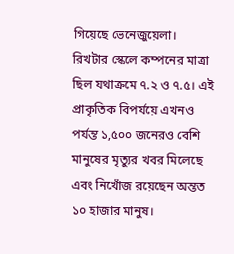গিয়েছে ভেনেজুয়েলা। রিখটার স্কেলে কম্পনের মাত্রা ছিল যথাক্রমে ৭.২ ও ৭.৫। এই প্রাকৃতিক বিপর্যয়ে এখনও পর্যন্ত ১,৫০০ জনেরও বেশি মানুষের মৃত্যুর খবর মিলেছে এবং নিখোঁজ রয়েছেন অন্তত ১০ হাজার মানুষ।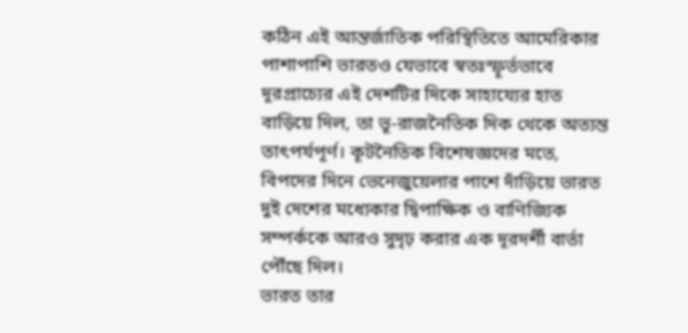কঠিন এই আন্তর্জাতিক পরিস্থিতিতে আমেরিকার পাশাপাশি ভারতও যেভাবে স্বতঃস্ফূর্তভাবে দূরপ্রাচ্যের এই দেশটির দিকে সাহায্যের হাত বাড়িয়ে দিল, তা ভূ-রাজনৈতিক দিক থেকে অত্যন্ত তাৎপর্যপূর্ণ। কূটনৈতিক বিশেষজ্ঞদের মতে, বিপদের দিনে ভেনেজুয়েলার পাশে দাঁড়িয়ে ভারত দুই দেশের মধ্যেকার দ্বিপাক্ষিক ও বাণিজ্যিক সম্পর্ককে আরও সুদৃঢ় করার এক দূরদর্শী বার্তা পৌঁছে দিল।
ভারত তার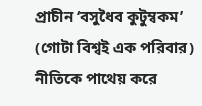প্রাচীন ‘বসুধৈব কুটুম্বকম’ (গোটা বিশ্বই এক পরিবার) নীতিকে পাথেয় করে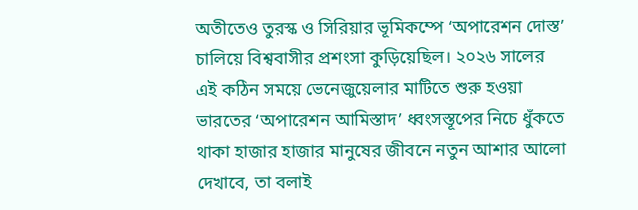অতীতেও তুরস্ক ও সিরিয়ার ভূমিকম্পে ‘অপারেশন দোস্ত’ চালিয়ে বিশ্ববাসীর প্রশংসা কুড়িয়েছিল। ২০২৬ সালের এই কঠিন সময়ে ভেনেজুয়েলার মাটিতে শুরু হওয়া ভারতের ‘অপারেশন আমিস্তাদ’ ধ্বংসস্তূপের নিচে ধুঁকতে থাকা হাজার হাজার মানুষের জীবনে নতুন আশার আলো দেখাবে, তা বলাই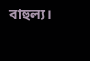বাহুল্য।